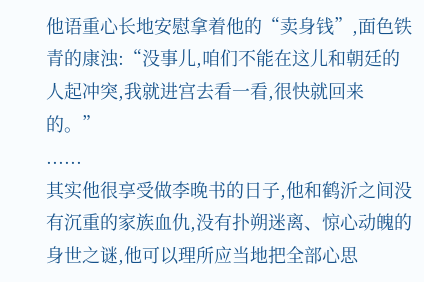他语重心长地安慰拿着他的“卖身钱”,面色铁青的康浊:“没事儿,咱们不能在这儿和朝廷的人起冲突,我就进宫去看一看,很快就回来的。”
......
其实他很享受做李晚书的日子,他和鹤沂之间没有沉重的家族血仇,没有扑朔迷离、惊心动魄的身世之谜,他可以理所应当地把全部心思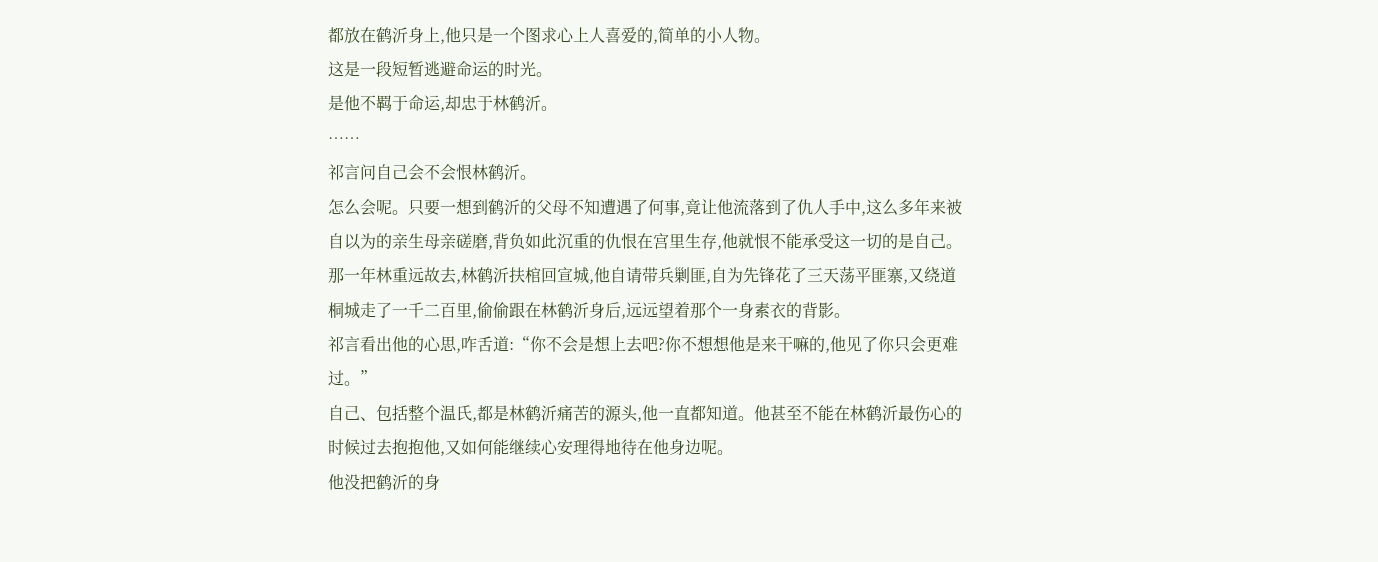都放在鹤沂身上,他只是一个图求心上人喜爱的,简单的小人物。
这是一段短暂逃避命运的时光。
是他不羁于命运,却忠于林鹤沂。
……
祁言问自己会不会恨林鹤沂。
怎么会呢。只要一想到鹤沂的父母不知遭遇了何事,竟让他流落到了仇人手中,这么多年来被自以为的亲生母亲磋磨,背负如此沉重的仇恨在宫里生存,他就恨不能承受这一切的是自己。
那一年林重远故去,林鹤沂扶棺回宣城,他自请带兵剿匪,自为先锋花了三天荡平匪寨,又绕道桐城走了一千二百里,偷偷跟在林鹤沂身后,远远望着那个一身素衣的背影。
祁言看出他的心思,咋舌道:“你不会是想上去吧?你不想想他是来干嘛的,他见了你只会更难过。”
自己、包括整个温氏,都是林鹤沂痛苦的源头,他一直都知道。他甚至不能在林鹤沂最伤心的时候过去抱抱他,又如何能继续心安理得地待在他身边呢。
他没把鹤沂的身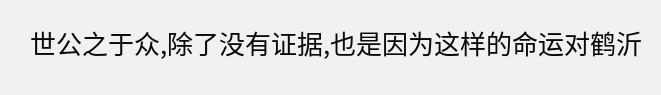世公之于众,除了没有证据,也是因为这样的命运对鹤沂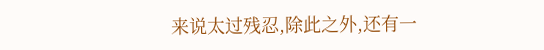来说太过残忍,除此之外,还有一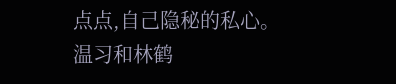点点,自己隐秘的私心。
温习和林鹤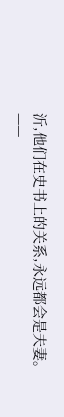沂,他们在史书上的关系,永远都会是夫妻。
——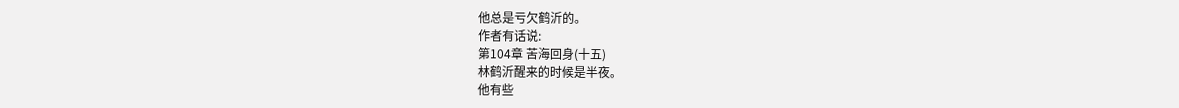他总是亏欠鹤沂的。
作者有话说:
第104章 苦海回身(十五)
林鹤沂醒来的时候是半夜。
他有些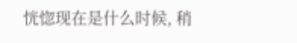恍惚现在是什么时候, 稍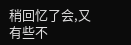稍回忆了会,又有些不